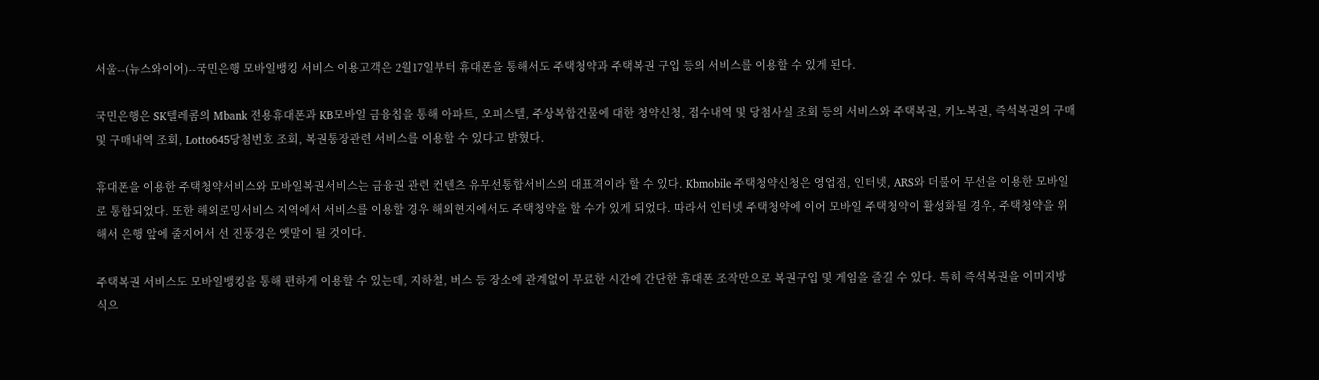서울--(뉴스와이어)--국민은행 모바일뱅킹 서비스 이용고객은 2월17일부터 휴대폰을 통해서도 주택청약과 주택복권 구입 등의 서비스를 이용할 수 있게 된다.

국민은행은 SK텔레콤의 Mbank 전용휴대폰과 KB모바일 금융칩을 통해 아파트, 오피스텔, 주상복합건물에 대한 청약신청, 접수내역 및 당첨사실 조회 등의 서비스와 주택복권, 키노복권, 즉석복권의 구매 및 구매내역 조회, Lotto645당첨번호 조회, 복권통장관련 서비스를 이용할 수 있다고 밝혔다.

휴대폰을 이용한 주택청약서비스와 모바일복권서비스는 금융권 관련 컨텐츠 유무선통합서비스의 대표격이라 할 수 있다. Kbmobile 주택청약신청은 영업점, 인터넷, ARS와 더불어 무선을 이용한 모바일로 통합되었다. 또한 해외로밍서비스 지역에서 서비스를 이용할 경우 해외현지에서도 주택청약을 할 수가 있게 되었다. 따라서 인터넷 주택청약에 이어 모바일 주택청약이 활성화될 경우, 주택청약을 위해서 은행 앞에 줄지어서 선 진풍경은 옛말이 될 것이다.

주택복권 서비스도 모바일뱅킹을 통해 편하게 이용할 수 있는데, 지하철, 버스 등 장소에 관계없이 무료한 시간에 간단한 휴대폰 조작만으로 복권구입 및 게임을 즐길 수 있다. 특히 즉석복권을 이미지방식으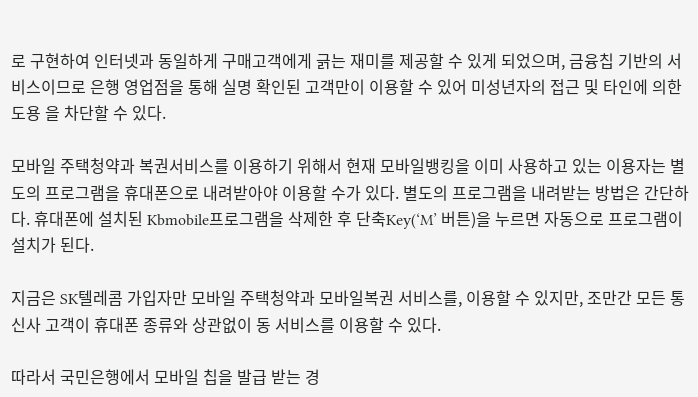로 구현하여 인터넷과 동일하게 구매고객에게 긁는 재미를 제공할 수 있게 되었으며, 금융칩 기반의 서비스이므로 은행 영업점을 통해 실명 확인된 고객만이 이용할 수 있어 미성년자의 접근 및 타인에 의한 도용 을 차단할 수 있다.

모바일 주택청약과 복권서비스를 이용하기 위해서 현재 모바일뱅킹을 이미 사용하고 있는 이용자는 별도의 프로그램을 휴대폰으로 내려받아야 이용할 수가 있다. 별도의 프로그램을 내려받는 방법은 간단하다. 휴대폰에 설치된 Kbmobile프로그램을 삭제한 후 단축Key(‘M’ 버튼)을 누르면 자동으로 프로그램이 설치가 된다.

지금은 SK텔레콤 가입자만 모바일 주택청약과 모바일복권 서비스를, 이용할 수 있지만, 조만간 모든 통신사 고객이 휴대폰 종류와 상관없이 동 서비스를 이용할 수 있다.

따라서 국민은행에서 모바일 칩을 발급 받는 경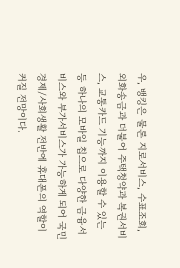우, 뱅킹은 물론 지로서비스, 수표조회, 외화송금과 더불어 주택청약과 복권서비스, 교통카드 기능까지 이용할 수 있는 등 하나의 모바일 칩으로 다양한 금융서비스와 부가서비스가 가능하게 되어 국민 경제/사회생활 전반에 휴대폰의 역할이 커질 전망이다.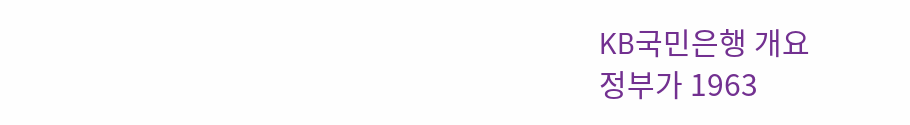KB국민은행 개요
정부가 1963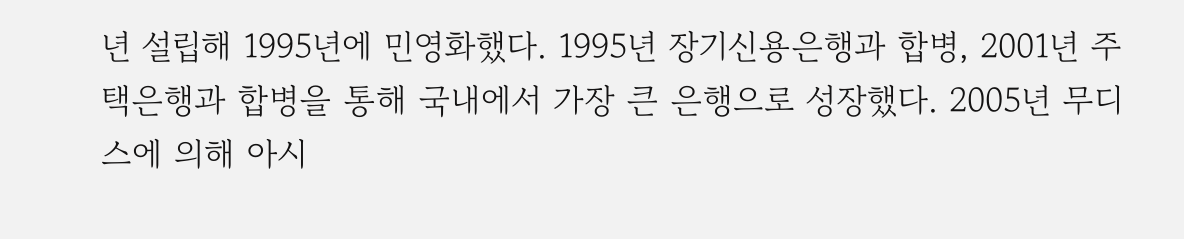년 설립해 1995년에 민영화했다. 1995년 장기신용은행과 합병, 2001년 주택은행과 합병을 통해 국내에서 가장 큰 은행으로 성장했다. 2005년 무디스에 의해 아시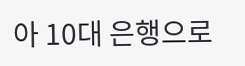아 10대 은행으로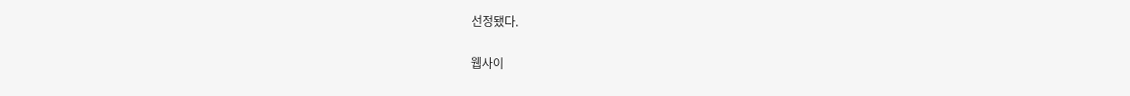선정됐다.

웹사이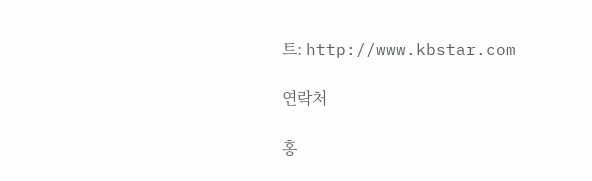트: http://www.kbstar.com

연락처

홍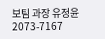보팀 과장 유정윤 2073-7167